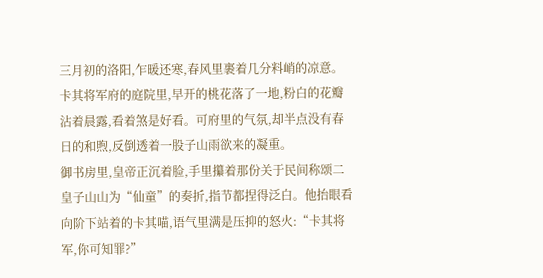三月初的洛阳,乍暖还寒,春风里裹着几分料峭的凉意。卡其将军府的庭院里,早开的桃花落了一地,粉白的花瓣沾着晨露,看着煞是好看。可府里的气氛,却半点没有春日的和煦,反倒透着一股子山雨欲来的凝重。
御书房里,皇帝正沉着脸,手里攥着那份关于民间称颂二皇子山山为“仙童”的奏折,指节都捏得泛白。他抬眼看向阶下站着的卡其喵,语气里满是压抑的怒火:“卡其将军,你可知罪?”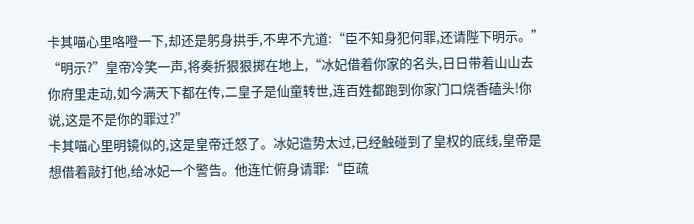卡其喵心里咯噔一下,却还是躬身拱手,不卑不亢道:“臣不知身犯何罪,还请陛下明示。”
“明示?”皇帝冷笑一声,将奏折狠狠掷在地上,“冰妃借着你家的名头,日日带着山山去你府里走动,如今满天下都在传,二皇子是仙童转世,连百姓都跑到你家门口烧香磕头!你说,这是不是你的罪过?”
卡其喵心里明镜似的,这是皇帝迁怒了。冰妃造势太过,已经触碰到了皇权的底线,皇帝是想借着敲打他,给冰妃一个警告。他连忙俯身请罪:“臣疏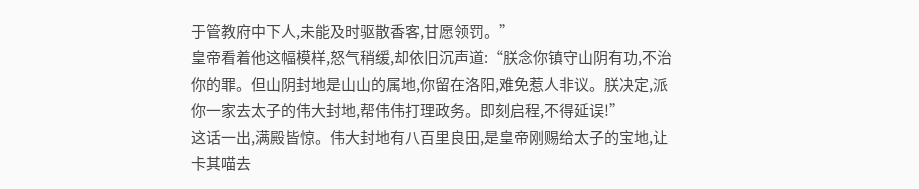于管教府中下人,未能及时驱散香客,甘愿领罚。”
皇帝看着他这幅模样,怒气稍缓,却依旧沉声道:“朕念你镇守山阴有功,不治你的罪。但山阴封地是山山的属地,你留在洛阳,难免惹人非议。朕决定,派你一家去太子的伟大封地,帮伟伟打理政务。即刻启程,不得延误!”
这话一出,满殿皆惊。伟大封地有八百里良田,是皇帝刚赐给太子的宝地,让卡其喵去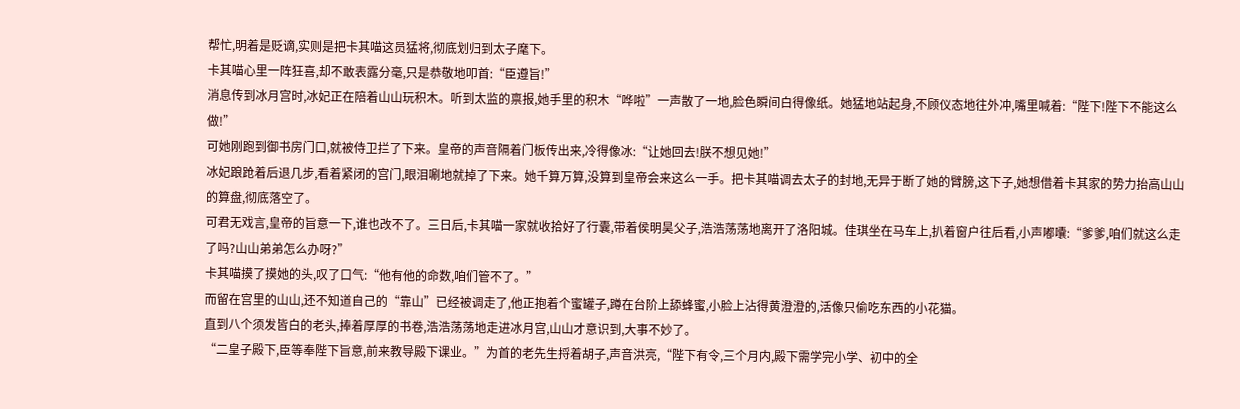帮忙,明着是贬谪,实则是把卡其喵这员猛将,彻底划归到太子麾下。
卡其喵心里一阵狂喜,却不敢表露分毫,只是恭敬地叩首:“臣遵旨!”
消息传到冰月宫时,冰妃正在陪着山山玩积木。听到太监的禀报,她手里的积木“哗啦”一声散了一地,脸色瞬间白得像纸。她猛地站起身,不顾仪态地往外冲,嘴里喊着:“陛下!陛下不能这么做!”
可她刚跑到御书房门口,就被侍卫拦了下来。皇帝的声音隔着门板传出来,冷得像冰:“让她回去!朕不想见她!”
冰妃踉跄着后退几步,看着紧闭的宫门,眼泪唰地就掉了下来。她千算万算,没算到皇帝会来这么一手。把卡其喵调去太子的封地,无异于断了她的臂膀,这下子,她想借着卡其家的势力抬高山山的算盘,彻底落空了。
可君无戏言,皇帝的旨意一下,谁也改不了。三日后,卡其喵一家就收拾好了行囊,带着侯明昊父子,浩浩荡荡地离开了洛阳城。佳琪坐在马车上,扒着窗户往后看,小声嘟囔:“爹爹,咱们就这么走了吗?山山弟弟怎么办呀?”
卡其喵摸了摸她的头,叹了口气:“他有他的命数,咱们管不了。”
而留在宫里的山山,还不知道自己的“靠山”已经被调走了,他正抱着个蜜罐子,蹲在台阶上舔蜂蜜,小脸上沾得黄澄澄的,活像只偷吃东西的小花猫。
直到八个须发皆白的老头,捧着厚厚的书卷,浩浩荡荡地走进冰月宫,山山才意识到,大事不妙了。
“二皇子殿下,臣等奉陛下旨意,前来教导殿下课业。”为首的老先生捋着胡子,声音洪亮,“陛下有令,三个月内,殿下需学完小学、初中的全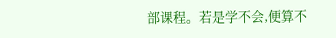部课程。若是学不会,便算不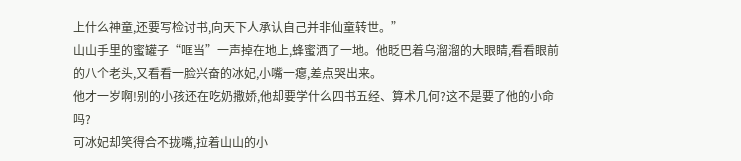上什么神童,还要写检讨书,向天下人承认自己并非仙童转世。”
山山手里的蜜罐子“哐当”一声掉在地上,蜂蜜洒了一地。他眨巴着乌溜溜的大眼睛,看看眼前的八个老头,又看看一脸兴奋的冰妃,小嘴一瘪,差点哭出来。
他才一岁啊!别的小孩还在吃奶撒娇,他却要学什么四书五经、算术几何?这不是要了他的小命吗?
可冰妃却笑得合不拢嘴,拉着山山的小